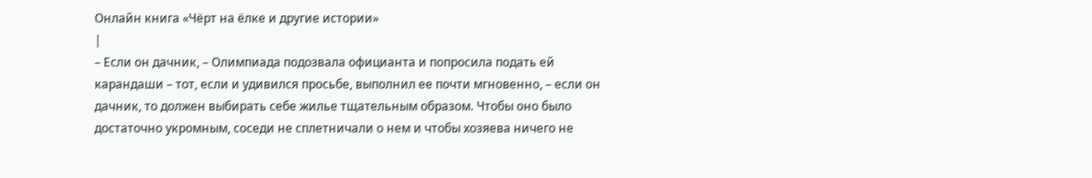Онлайн книга «Чёрт на ёлке и другие истории»
|
– Если он дачник, – Олимпиада подозвала официанта и попросила подать ей карандаши – тот, если и удивился просьбе, выполнил ее почти мгновенно, – если он дачник, то должен выбирать себе жилье тщательным образом. Чтобы оно было достаточно укромным, соседи не сплетничали о нем и чтобы хозяева ничего не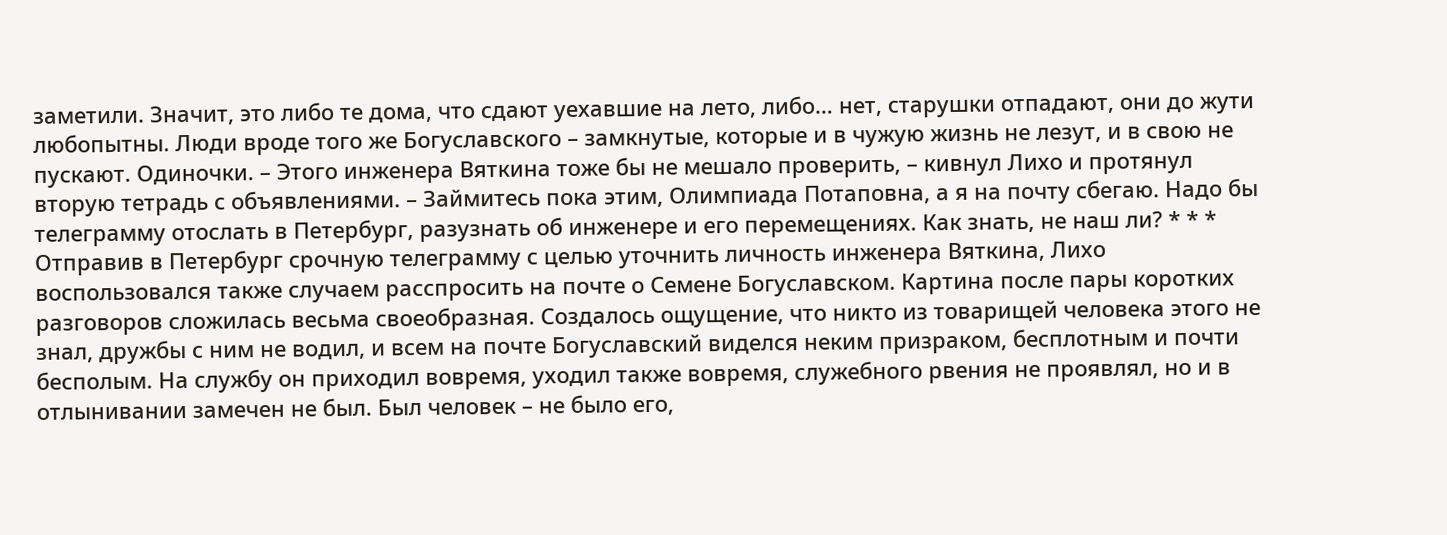заметили. Значит, это либо те дома, что сдают уехавшие на лето, либо… нет, старушки отпадают, они до жути любопытны. Люди вроде того же Богуславского – замкнутые, которые и в чужую жизнь не лезут, и в свою не пускают. Одиночки. – Этого инженера Вяткина тоже бы не мешало проверить, – кивнул Лихо и протянул вторую тетрадь с объявлениями. – Займитесь пока этим, Олимпиада Потаповна, а я на почту сбегаю. Надо бы телеграмму отослать в Петербург, разузнать об инженере и его перемещениях. Как знать, не наш ли? * * * Отправив в Петербург срочную телеграмму с целью уточнить личность инженера Вяткина, Лихо воспользовался также случаем расспросить на почте о Семене Богуславском. Картина после пары коротких разговоров сложилась весьма своеобразная. Создалось ощущение, что никто из товарищей человека этого не знал, дружбы с ним не водил, и всем на почте Богуславский виделся неким призраком, бесплотным и почти бесполым. На службу он приходил вовремя, уходил также вовремя, служебного рвения не проявлял, но и в отлынивании замечен не был. Был человек – не было его,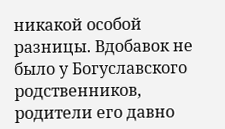никакой особой разницы. Вдобавок не было у Богуславского родственников, родители его давно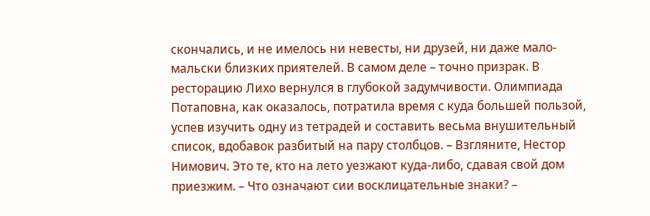скончались, и не имелось ни невесты, ни друзей, ни даже мало-мальски близких приятелей. В самом деле – точно призрак. В ресторацию Лихо вернулся в глубокой задумчивости. Олимпиада Потаповна, как оказалось, потратила время с куда большей пользой, успев изучить одну из тетрадей и составить весьма внушительный список, вдобавок разбитый на пару столбцов. – Взгляните, Нестор Нимович. Это те, кто на лето уезжают куда-либо, сдавая свой дом приезжим. – Что означают сии восклицательные знаки? –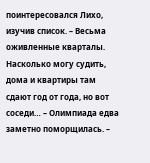поинтересовался Лихо, изучив список. – Весьма оживленные кварталы. Насколько могу судить, дома и квартиры там сдают год от года, но вот соседи… – Олимпиада едва заметно поморщилась. –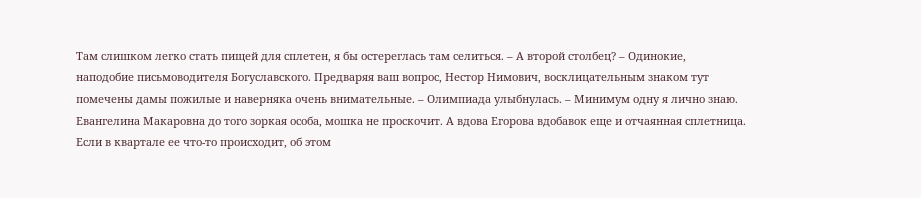Там слишком легко стать пищей для сплетен, я бы остереглась там селиться. – А второй столбец? – Одинокие, наподобие письмоводителя Богуславского. Предваряя ваш вопрос, Нестор Нимович, восклицательным знаком тут помечены дамы пожилые и наверняка очень внимательные. – Олимпиада улыбнулась. – Минимум одну я лично знаю. Евангелина Макаровна до того зоркая особа, мошка не проскочит. А вдова Егорова вдобавок еще и отчаянная сплетница. Если в квартале ее что-то происходит, об этом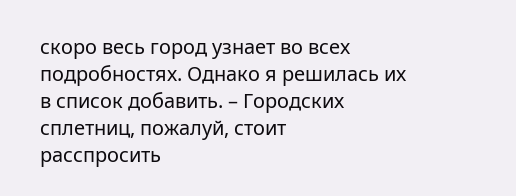скоро весь город узнает во всех подробностях. Однако я решилась их в список добавить. – Городских сплетниц, пожалуй, стоит расспросить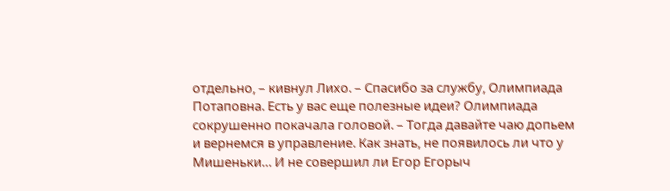отдельно, – кивнул Лихо. – Спасибо за службу, Олимпиада Потаповна. Есть у вас еще полезные идеи? Олимпиада сокрушенно покачала головой. – Тогда давайте чаю допьем и вернемся в управление. Как знать, не появилось ли что у Мишеньки… И не совершил ли Егор Егорыч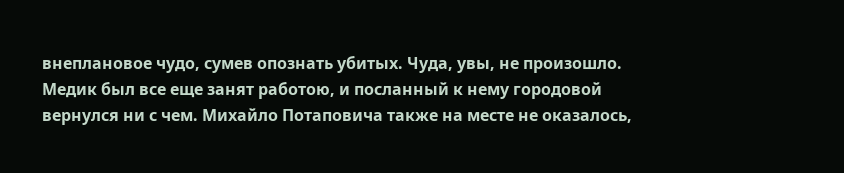внеплановое чудо, сумев опознать убитых. Чуда, увы, не произошло. Медик был все еще занят работою, и посланный к нему городовой вернулся ни с чем. Михайло Потаповича также на месте не оказалось,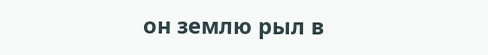он землю рыл в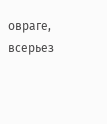овраге, всерьез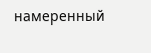намеренный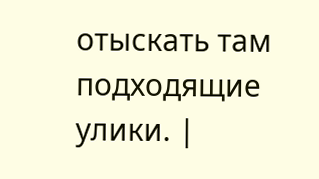отыскать там подходящие улики. |